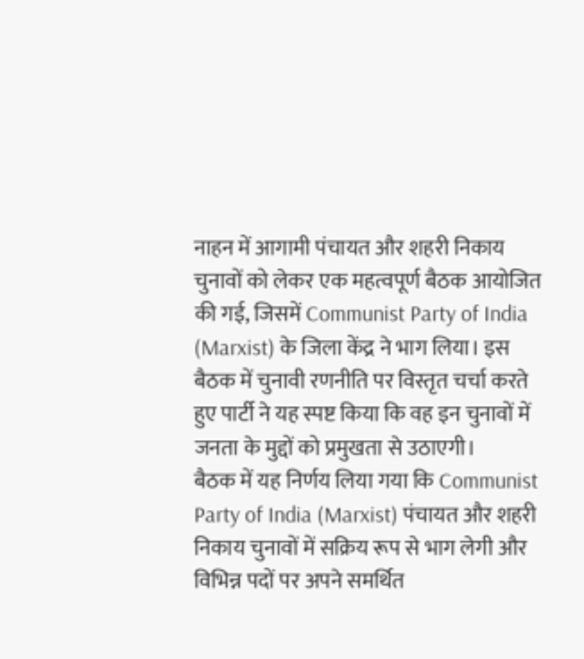नाहन में आगामी पंचायत और शहरी निकाय चुनावों को लेकर एक महत्वपूर्ण बैठक आयोजित की गई, जिसमें Communist Party of India (Marxist) के जिला केंद्र ने भाग लिया। इस बैठक में चुनावी रणनीति पर विस्तृत चर्चा करते हुए पार्टी ने यह स्पष्ट किया कि वह इन चुनावों में जनता के मुद्दों को प्रमुखता से उठाएगी।
बैठक में यह निर्णय लिया गया कि Communist Party of India (Marxist) पंचायत और शहरी निकाय चुनावों में सक्रिय रूप से भाग लेगी और विभिन्न पदों पर अपने समर्थित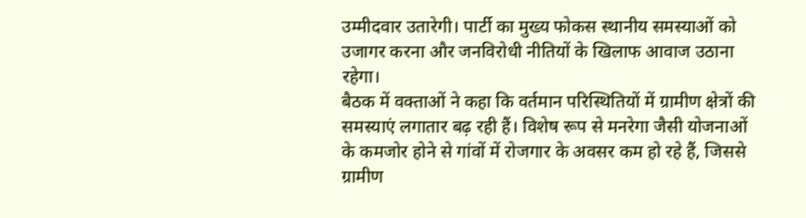उम्मीदवार उतारेगी। पार्टी का मुख्य फोकस स्थानीय समस्याओं को उजागर करना और जनविरोधी नीतियों के खिलाफ आवाज उठाना रहेगा।
बैठक में वक्ताओं ने कहा कि वर्तमान परिस्थितियों में ग्रामीण क्षेत्रों की समस्याएं लगातार बढ़ रही हैं। विशेष रूप से मनरेगा जैसी योजनाओं के कमजोर होने से गांवों में रोजगार के अवसर कम हो रहे हैं, जिससे ग्रामीण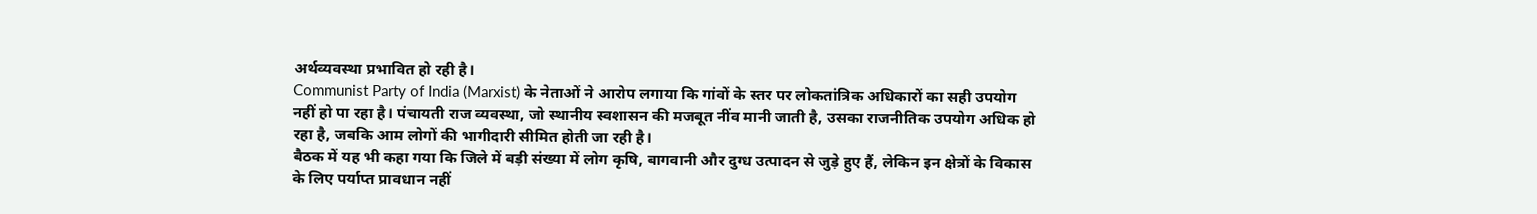अर्थव्यवस्था प्रभावित हो रही है।
Communist Party of India (Marxist) के नेताओं ने आरोप लगाया कि गांवों के स्तर पर लोकतांत्रिक अधिकारों का सही उपयोग नहीं हो पा रहा है। पंचायती राज व्यवस्था, जो स्थानीय स्वशासन की मजबूत नींव मानी जाती है, उसका राजनीतिक उपयोग अधिक हो रहा है, जबकि आम लोगों की भागीदारी सीमित होती जा रही है।
बैठक में यह भी कहा गया कि जिले में बड़ी संख्या में लोग कृषि, बागवानी और दुग्ध उत्पादन से जुड़े हुए हैं, लेकिन इन क्षेत्रों के विकास के लिए पर्याप्त प्रावधान नहीं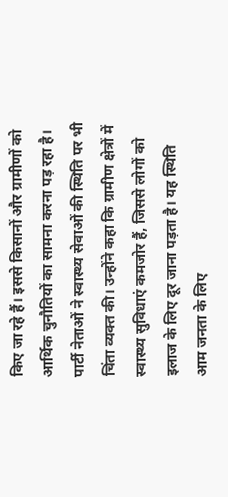किए जा रहे हैं। इससे किसानों और ग्रामीणों को आर्थिक चुनौतियों का सामना करना पड़ रहा है।
पार्टी नेताओं ने स्वास्थ्य सेवाओं की स्थिति पर भी चिंता व्यक्त की। उन्होंने कहा कि ग्रामीण क्षेत्रों में स्वास्थ्य सुविधाएं कमजोर हैं, जिससे लोगों को इलाज के लिए दूर जाना पड़ता है। यह स्थिति आम जनता के लिए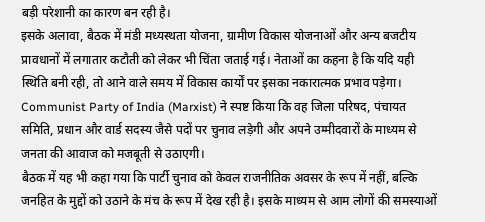बड़ी परेशानी का कारण बन रही है।
इसके अलावा, बैठक में मंडी मध्यस्थता योजना, ग्रामीण विकास योजनाओं और अन्य बजटीय प्रावधानों में लगातार कटौती को लेकर भी चिंता जताई गई। नेताओं का कहना है कि यदि यही स्थिति बनी रही, तो आने वाले समय में विकास कार्यों पर इसका नकारात्मक प्रभाव पड़ेगा।
Communist Party of India (Marxist) ने स्पष्ट किया कि वह जिला परिषद, पंचायत समिति, प्रधान और वार्ड सदस्य जैसे पदों पर चुनाव लड़ेगी और अपने उम्मीदवारों के माध्यम से जनता की आवाज को मजबूती से उठाएगी।
बैठक में यह भी कहा गया कि पार्टी चुनाव को केवल राजनीतिक अवसर के रूप में नहीं, बल्कि जनहित के मुद्दों को उठाने के मंच के रूप में देख रही है। इसके माध्यम से आम लोगों की समस्याओं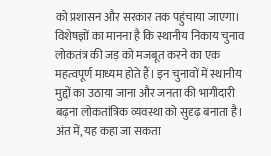को प्रशासन और सरकार तक पहुंचाया जाएगा।
विशेषज्ञों का मानना है कि स्थानीय निकाय चुनाव लोकतंत्र की जड़ को मजबूत करने का एक महत्वपूर्ण माध्यम होते हैं। इन चुनावों में स्थानीय मुद्दों का उठाया जाना और जनता की भागीदारी बढ़ना लोकतांत्रिक व्यवस्था को सुदृढ़ बनाता है।
अंत में, यह कहा जा सकता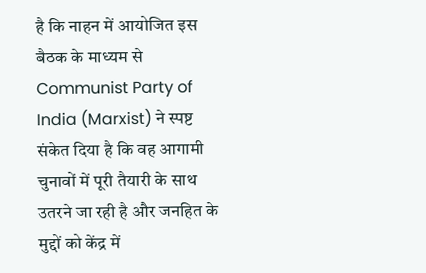है कि नाहन में आयोजित इस बैठक के माध्यम से Communist Party of India (Marxist) ने स्पष्ट संकेत दिया है कि वह आगामी चुनावों में पूरी तैयारी के साथ उतरने जा रही है और जनहित के मुद्दों को केंद्र में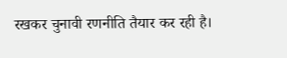रखकर चुनावी रणनीति तैयार कर रही है।